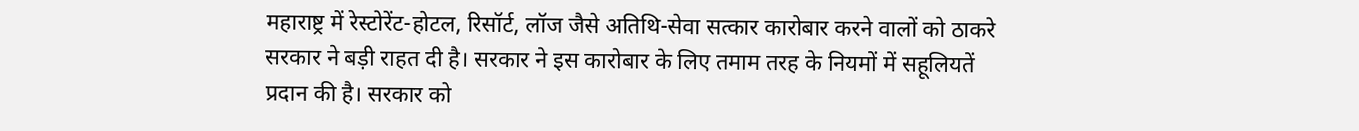महाराष्ट्र में रेस्टोरेंट-होटल, रिसॉर्ट, लॉज जैसे अतिथि-सेवा सत्कार कारोबार करने वालों को ठाकरे सरकार ने बड़ी राहत दी है। सरकार ने इस कारोबार के लिए तमाम तरह के नियमों में सहूलियतें प्रदान की है। सरकार को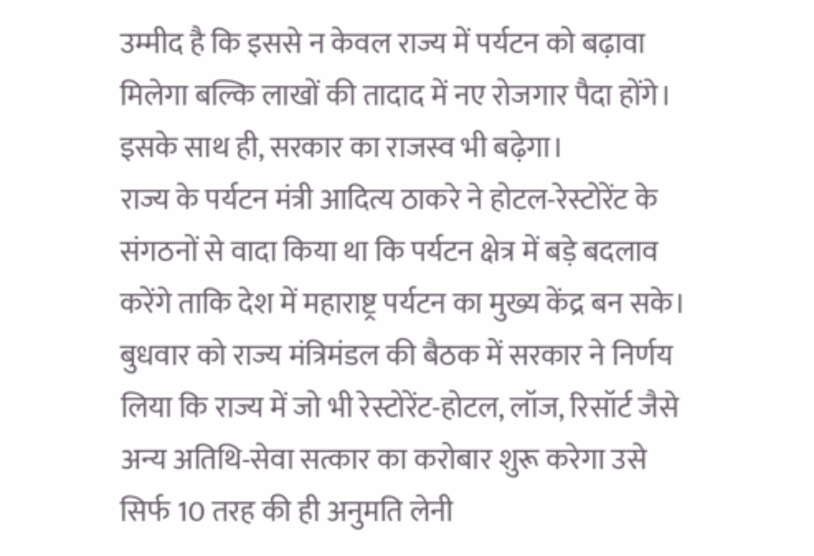उम्मीद है कि इससे न केवल राज्य में पर्यटन को बढ़ावा मिलेगा बल्कि लाखों की तादाद में नए रोजगार पैदा होंगे। इसके साथ ही, सरकार का राजस्व भी बढ़ेगा।
राज्य के पर्यटन मंत्री आदित्य ठाकरे ने होटल-रेस्टोरेंट के संगठनों से वादा किया था कि पर्यटन क्षेत्र में बड़े बदलाव करेंगे ताकि देश में महाराष्ट्र पर्यटन का मुख्य केंद्र बन सके। बुधवार को राज्य मंत्रिमंडल की बैठक में सरकार ने निर्णय लिया कि राज्य में जो भी रेस्टोरेंट-होटल, लॉज, रिसॉर्ट जैसे अन्य अतिथि-सेवा सत्कार का करोबार शुरू करेगा उसे सिर्फ 10 तरह की ही अनुमति लेनी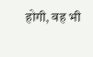होगी, वह भी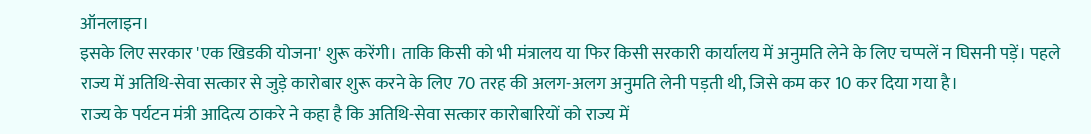ऑनलाइन।
इसके लिए सरकार 'एक खिडकी योजना' शुरू करेंगी। ताकि किसी को भी मंत्रालय या फिर किसी सरकारी कार्यालय में अनुमति लेने के लिए चप्पलें न घिसनी पड़ें। पहले राज्य में अतिथि-सेवा सत्कार से जुड़े कारोबार शुरू करने के लिए 70 तरह की अलग-अलग अनुमति लेनी पड़ती थी, जिसे कम कर 10 कर दिया गया है।
राज्य के पर्यटन मंत्री आदित्य ठाकरे ने कहा है कि अतिथि-सेवा सत्कार कारोबारियों को राज्य में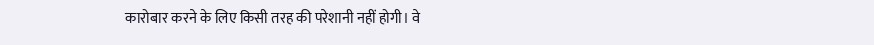कारोबार करने के लिए किसी तरह की परेशानी नहीं होगी। वे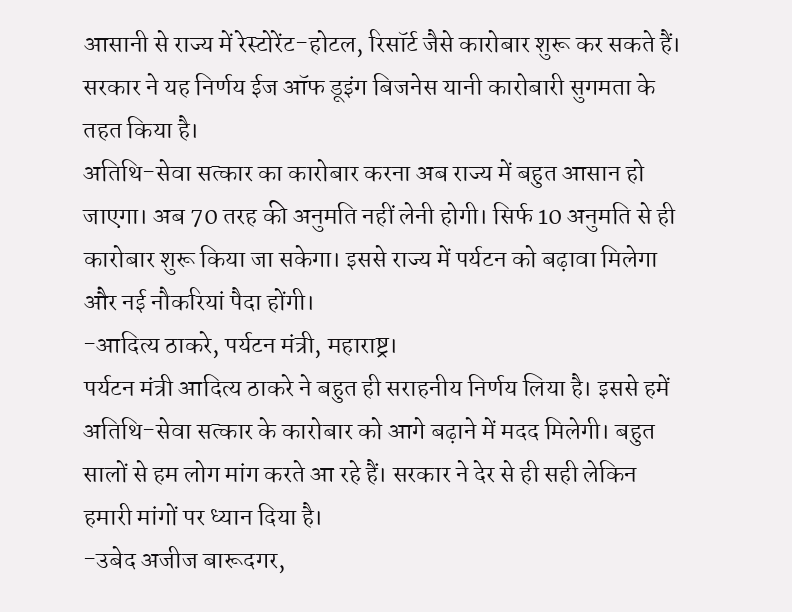आसानी से राज्य में रेस्टोरेंट-होटल, रिसॉर्ट जैसे कारोबार शुरू कर सकते हैं। सरकार ने यह निर्णय ईज ऑफ डूइंग बिजनेस यानी कारोबारी सुगमता के तहत किया है।
अतिथि-सेवा सत्कार का कारोबार करना अब राज्य में बहुत आसान हो जाएगा। अब 70 तरह की अनुमति नहीं लेनी होगी। सिर्फ 10 अनुमति से ही कारोबार शुरू किया जा सकेगा। इससे राज्य में पर्यटन को बढ़ावा मिलेगा और नई नौकरियां पैदा होंगी।
-आदित्य ठाकरे, पर्यटन मंत्री, महाराष्ट्र।
पर्यटन मंत्री आदित्य ठाकरे ने बहुत ही सराहनीय निर्णय लिया है। इससे हमें अतिथि-सेवा सत्कार के कारोबार को आगे बढ़ाने में मदद मिलेगी। बहुत सालों से हम लोग मांग करते आ रहे हैं। सरकार ने देर से ही सही लेकिन हमारी मांगों पर ध्यान दिया है।
-उबेद अजीज बारूदगर,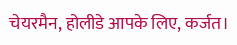चेयरमैन, होलीडे आपके लिए, कर्जत।